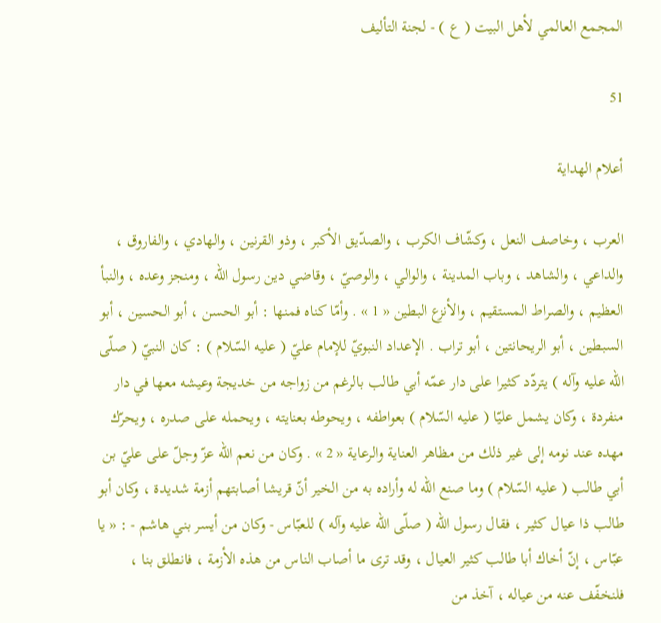المجمع العالمي لأهل البيت ( ع ) - لجنة التأليف

51

أعلام الهداية

العرب ، وخاصف النعل ، وكشّاف الكرب ، والصدّيق الأكبر ، وذو القرنين ، والهادي ، والفاروق ، والداعي ، والشاهد ، وباب المدينة ، والوالي ، والوصيّ ، وقاضي دين رسول اللّه ، ومنجز وعده ، والنبأ العظيم ، والصراط المستقيم ، والأنزع البطين « 1 » . وأمّا كناه فمنها : أبو الحسن ، أبو الحسين ، أبو السبطين ، أبو الريحانتين ، أبو تراب . الإعداد النبويّ للإمام عليّ ( عليه السّلام ) : كان النبيّ ( صلّى اللّه عليه وآله ) يتردّد كثيرا على دار عمّه أبي طالب بالرغم من زواجه من خديجة وعيشه معها في دار منفردة ، وكان يشمل عليّا ( عليه السّلام ) بعواطفه ، ويحوطه بعنايته ، ويحمله على صدره ، ويحرّك مهده عند نومه إلى غير ذلك من مظاهر العناية والرعاية « 2 » . وكان من نعم اللّه عزّ وجلّ على عليّ بن أبي طالب ( عليه السّلام ) وما صنع اللّه له وأراده به من الخير أنّ قريشا أصابتهم أزمة شديدة ، وكان أبو طالب ذا عيال كثير ، فقال رسول اللّه ( صلّى اللّه عليه وآله ) للعبّاس - وكان من أيسر بني هاشم - : « يا عبّاس ، إنّ أخاك أبا طالب كثير العيال ، وقد ترى ما أصاب الناس من هذه الأزمة ، فانطلق بنا ، فلنخفّف عنه من عياله ، آخذ من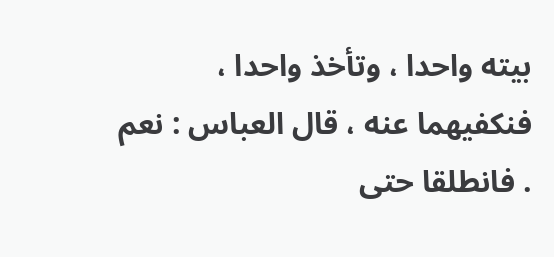بيته واحدا ، وتأخذ واحدا ، فنكفيهما عنه ، قال العباس : نعم . فانطلقا حتى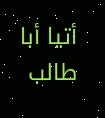أتيا أبا طالب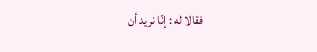فقالا له : إنّا نريد أن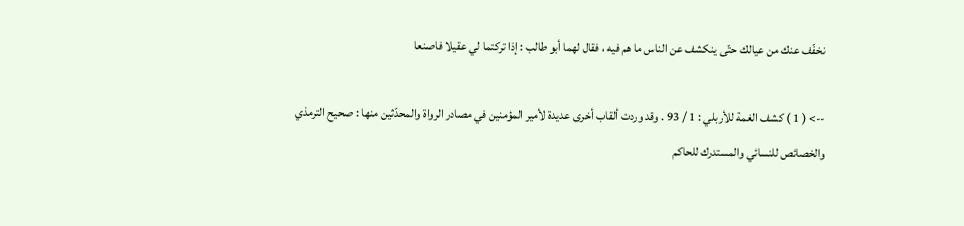نخفّف عنك من عيالك حتّى ينكشف عن الناس ما هم فيه ، فقال لهما أبو طالب : إذا تركتما لي عقيلا فاصنعا

--> ( 1 ) كشف الغمة للأربلي : 1 / 93 . وقد وردت ألقاب أخرى عديدة لأمير المؤمنين في مصادر الرواة والمحدّثين منها : صحيح الترمذي والخصائص للنسائي والمستدرك للحاكم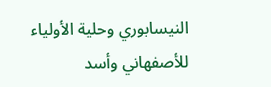النيسابوري وحلية الأولياء للأصفهاني وأسد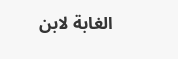الغابة لابن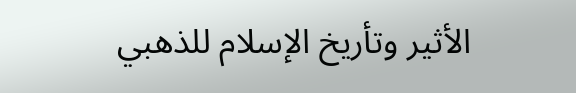الأثير وتأريخ الإسلام للذهبي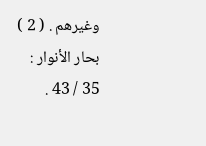وغيرهم . ( 2 ) بحار الأنوار : 35 / 43 .